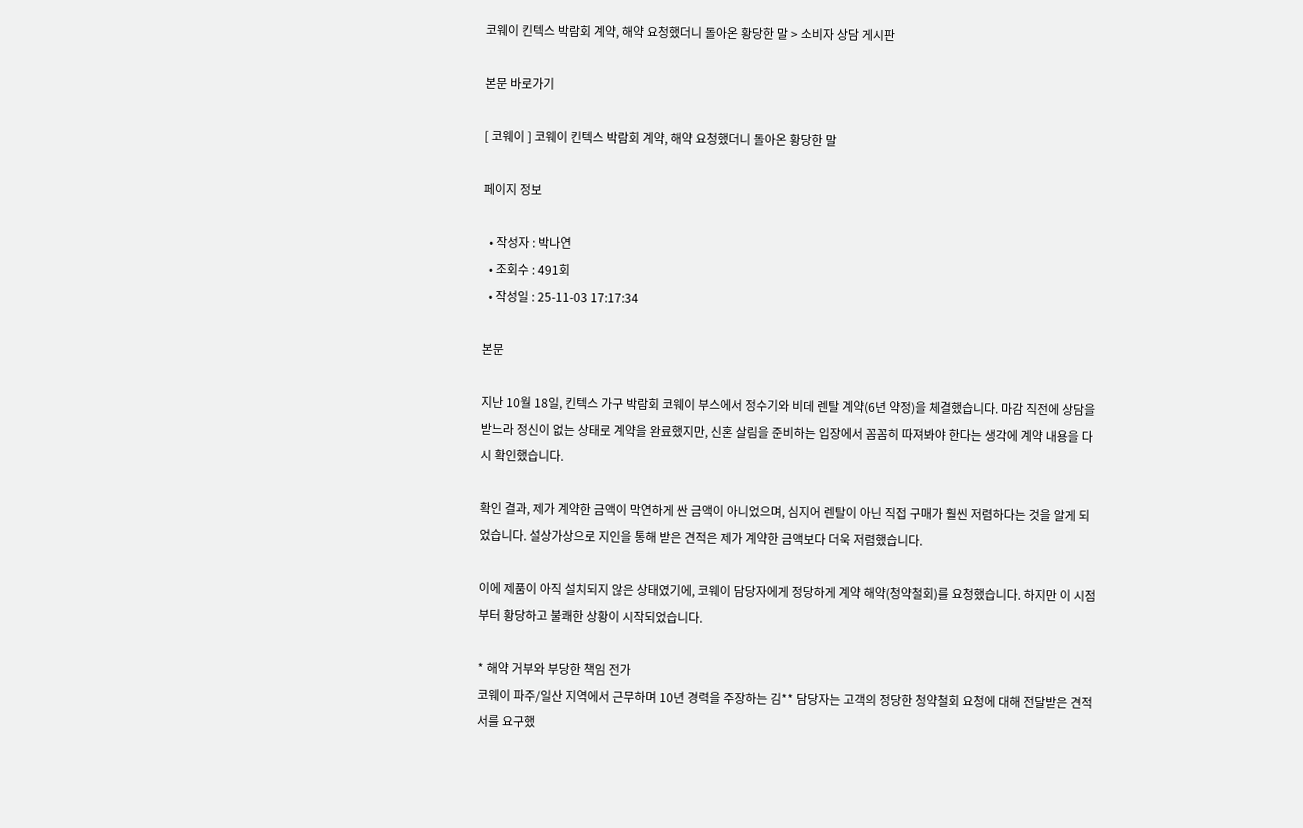코웨이 킨텍스 박람회 계약, 해약 요청했더니 돌아온 황당한 말 > 소비자 상담 게시판

본문 바로가기

[ 코웨이 ] 코웨이 킨텍스 박람회 계약, 해약 요청했더니 돌아온 황당한 말

페이지 정보

  • 작성자 : 박나연
  • 조회수 : 491회
  • 작성일 : 25-11-03 17:17:34

본문

지난 10월 18일, 킨텍스 가구 박람회 코웨이 부스에서 정수기와 비데 렌탈 계약(6년 약정)을 체결했습니다. 마감 직전에 상담을 받느라 정신이 없는 상태로 계약을 완료했지만, 신혼 살림을 준비하는 입장에서 꼼꼼히 따져봐야 한다는 생각에 계약 내용을 다시 확인했습니다.

확인 결과, 제가 계약한 금액이 막연하게 싼 금액이 아니었으며, 심지어 렌탈이 아닌 직접 구매가 훨씬 저렴하다는 것을 알게 되었습니다. 설상가상으로 지인을 통해 받은 견적은 제가 계약한 금액보다 더욱 저렴했습니다.

이에 제품이 아직 설치되지 않은 상태였기에, 코웨이 담당자에게 정당하게 계약 해약(청약철회)를 요청했습니다. 하지만 이 시점부터 황당하고 불쾌한 상황이 시작되었습니다.

* 해약 거부와 부당한 책임 전가
코웨이 파주/일산 지역에서 근무하며 10년 경력을 주장하는 김** 담당자는 고객의 정당한 청약철회 요청에 대해 전달받은 견적서를 요구했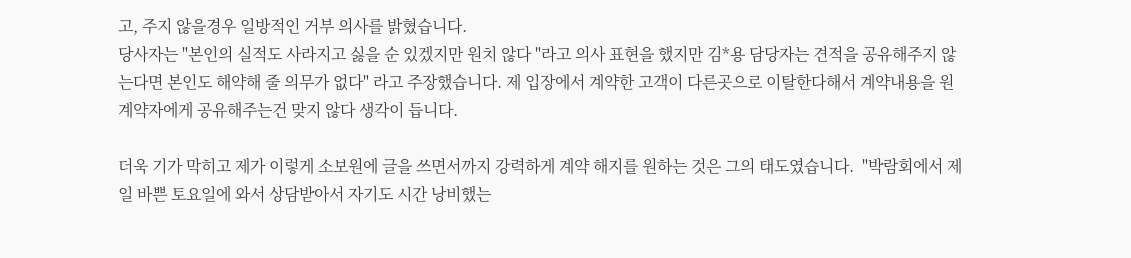고, 주지 않을경우 일방적인 거부 의사를 밝혔습니다.
당사자는 "본인의 실적도 사라지고 싫을 순 있겠지만 원치 않다 "라고 의사 표현을 했지만 김*용 담당자는 견적을 공유해주지 않는다면 본인도 해약해 줄 의무가 없다" 라고 주장했습니다. 제 입장에서 계약한 고객이 다른곳으로 이탈한다해서 계약내용을 원계약자에게 공유해주는건 맞지 않다 생각이 듭니다.

더욱 기가 막히고 제가 이렇게 소보원에 글을 쓰면서까지 강력하게 계약 해지를 원하는 것은 그의 태도였습니다.  "박람회에서 제일 바쁜 토요일에 와서 상담받아서 자기도 시간 낭비했는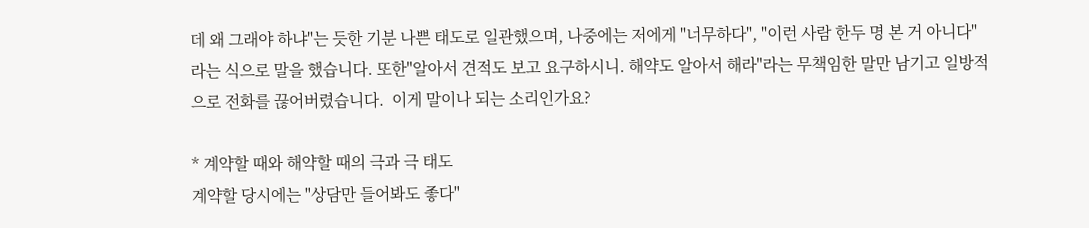데 왜 그래야 하냐"는 듯한 기분 나쁜 태도로 일관했으며, 나중에는 저에게 "너무하다", "이런 사람 한두 명 본 거 아니다"라는 식으로 말을 했습니다. 또한"알아서 견적도 보고 요구하시니. 해약도 알아서 해라"라는 무책임한 말만 남기고 일방적으로 전화를 끊어버렸습니다.  이게 말이나 되는 소리인가요?

* 계약할 때와 해약할 때의 극과 극 태도
계약할 당시에는 "상담만 들어봐도 좋다"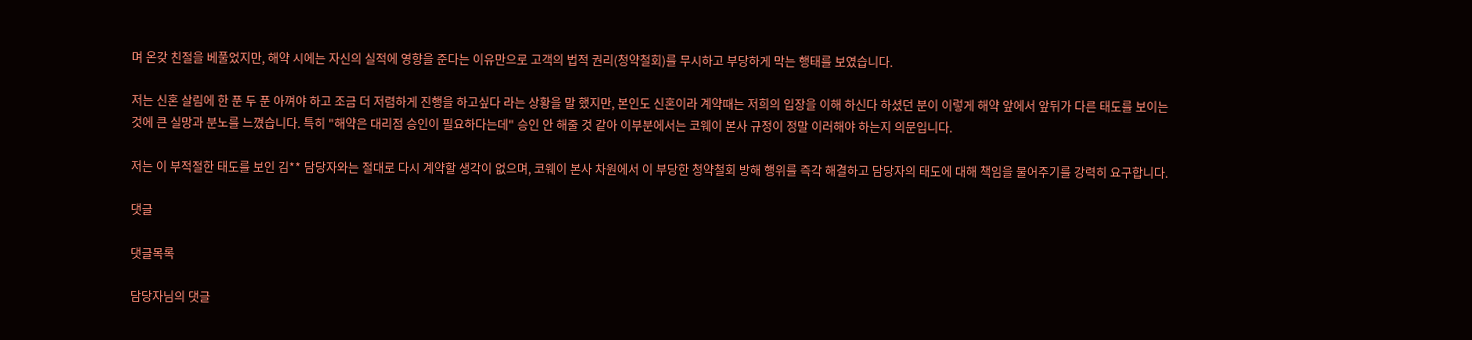며 온갖 친절을 베풀었지만, 해약 시에는 자신의 실적에 영향을 준다는 이유만으로 고객의 법적 권리(청약철회)를 무시하고 부당하게 막는 행태를 보였습니다.

저는 신혼 살림에 한 푼 두 푼 아껴야 하고 조금 더 저렴하게 진행을 하고싶다 라는 상황을 말 했지만, 본인도 신혼이라 계약때는 저희의 입장을 이해 하신다 하셨던 분이 이렇게 해약 앞에서 앞뒤가 다른 태도를 보이는 것에 큰 실망과 분노를 느꼈습니다. 특히 "해약은 대리점 승인이 필요하다는데" 승인 안 해줄 것 같아 이부분에서는 코웨이 본사 규정이 정말 이러해야 하는지 의문입니다.

저는 이 부적절한 태도를 보인 김** 담당자와는 절대로 다시 계약할 생각이 없으며, 코웨이 본사 차원에서 이 부당한 청약철회 방해 행위를 즉각 해결하고 담당자의 태도에 대해 책임을 물어주기를 강력히 요구합니다.

댓글

댓글목록

담당자님의 댓글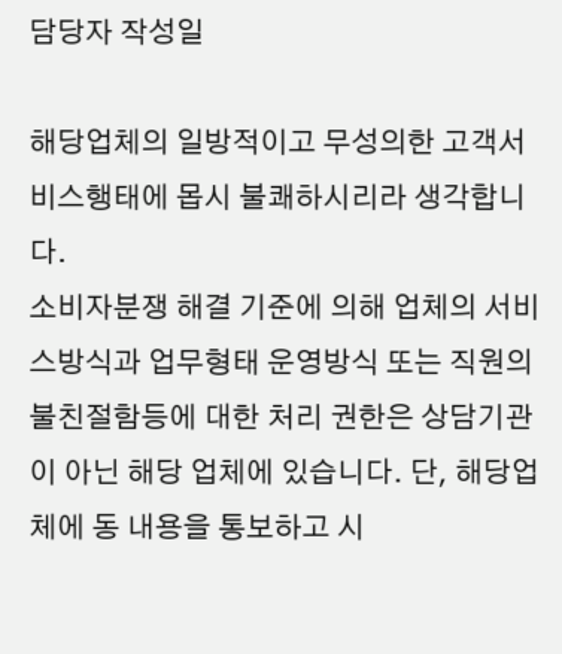담당자 작성일

해당업체의 일방적이고 무성의한 고객서비스행태에 몹시 불쾌하시리라 생각합니다.
소비자분쟁 해결 기준에 의해 업체의 서비스방식과 업무형태 운영방식 또는 직원의 불친절함등에 대한 처리 권한은 상담기관이 아닌 해당 업체에 있습니다. 단, 해당업체에 동 내용을 통보하고 시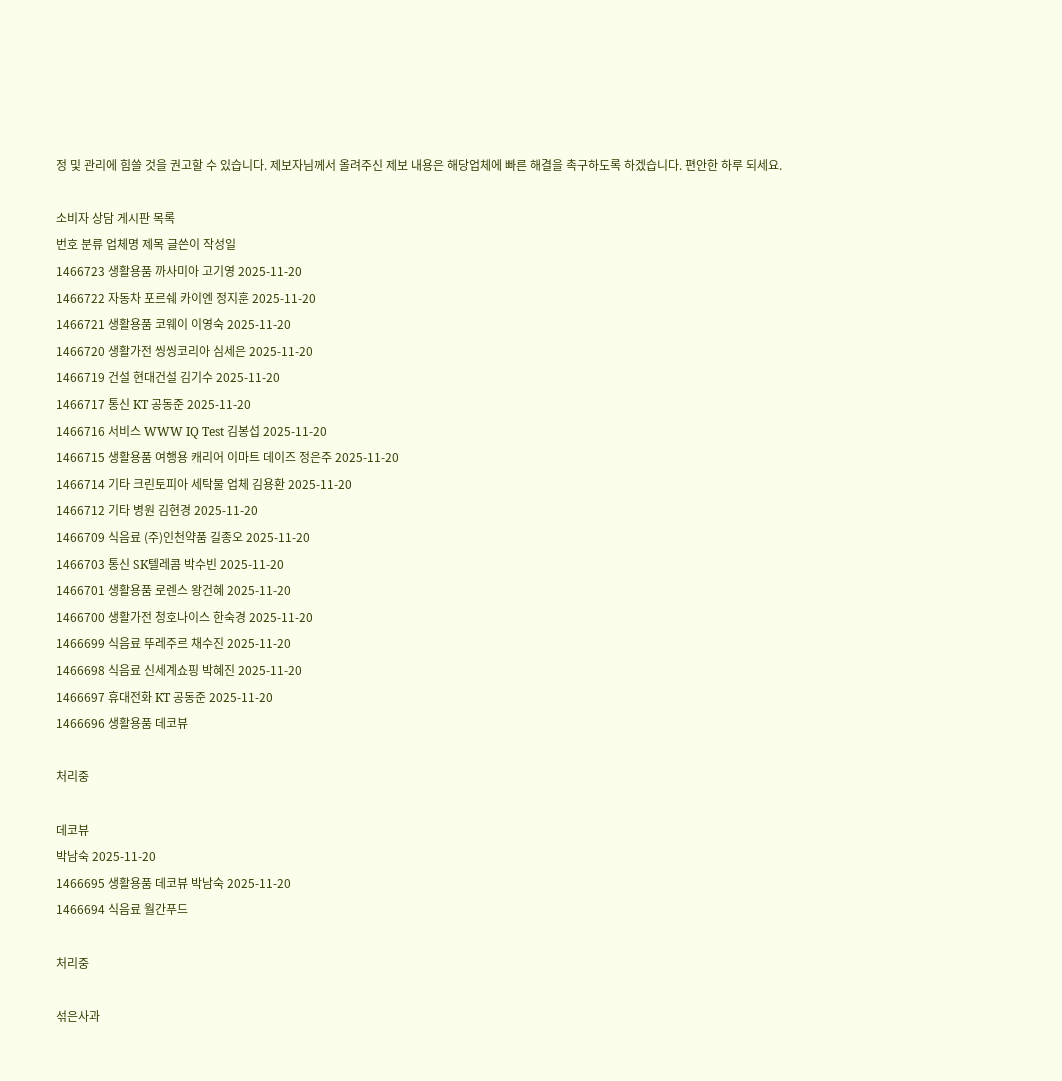정 및 관리에 힘쓸 것을 권고할 수 있습니다. 제보자님께서 올려주신 제보 내용은 해당업체에 빠른 해결을 촉구하도록 하겠습니다. 편안한 하루 되세요.

소비자 상담 게시판 목록
번호 분류 업체명 제목 글쓴이 작성일
1466723 생활용품 까사미아 고기영 2025-11-20
1466722 자동차 포르쉐 카이엔 정지훈 2025-11-20
1466721 생활용품 코웨이 이영숙 2025-11-20
1466720 생활가전 씽씽코리아 심세은 2025-11-20
1466719 건설 현대건설 김기수 2025-11-20
1466717 통신 KT 공동준 2025-11-20
1466716 서비스 WWW IQ Test 김봉섭 2025-11-20
1466715 생활용품 여행용 캐리어 이마트 데이즈 정은주 2025-11-20
1466714 기타 크린토피아 세탁물 업체 김용환 2025-11-20
1466712 기타 병원 김현경 2025-11-20
1466709 식음료 (주)인천약품 길종오 2025-11-20
1466703 통신 SK텔레콤 박수빈 2025-11-20
1466701 생활용품 로렌스 왕건혜 2025-11-20
1466700 생활가전 청호나이스 한숙경 2025-11-20
1466699 식음료 뚜레주르 채수진 2025-11-20
1466698 식음료 신세계쇼핑 박혜진 2025-11-20
1466697 휴대전화 KT 공동준 2025-11-20
1466696 생활용품 데코뷰

처리중

데코뷰
박남숙 2025-11-20
1466695 생활용품 데코뷰 박남숙 2025-11-20
1466694 식음료 월간푸드

처리중

섞은사과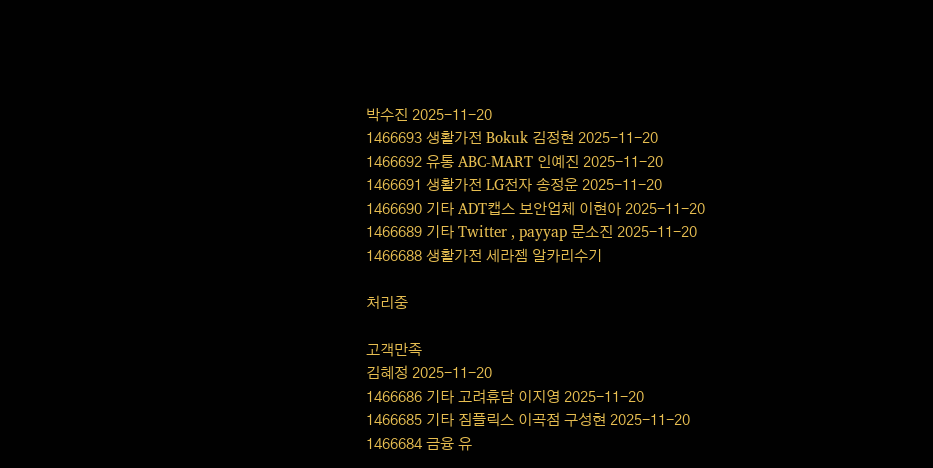박수진 2025-11-20
1466693 생활가전 Bokuk 김정현 2025-11-20
1466692 유통 ABC-MART 인예진 2025-11-20
1466691 생활가전 LG전자 송정운 2025-11-20
1466690 기타 ADT캡스 보안업체 이현아 2025-11-20
1466689 기타 Twitter , payyap 문소진 2025-11-20
1466688 생활가전 세라젬 알카리수기

처리중

고객만족
김혜정 2025-11-20
1466686 기타 고려휴담 이지영 2025-11-20
1466685 기타 짐플릭스 이곡점 구성현 2025-11-20
1466684 금융 유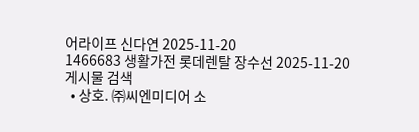어라이프 신다연 2025-11-20
1466683 생활가전 롯데렌탈 장수선 2025-11-20
게시물 검색
  • 상호. ㈜씨엔미디어 소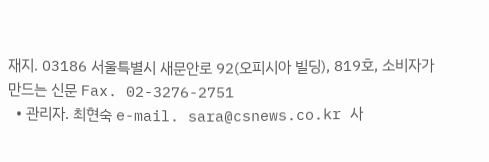재지. 03186 서울특별시 새문안로 92(오피시아 빌딩), 819호, 소비자가 만드는 신문 Fax. 02-3276-2751
  • 관리자. 최현숙 e-mail. sara@csnews.co.kr 사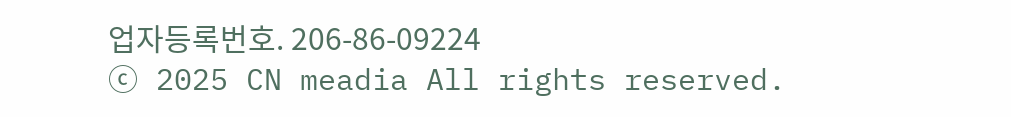업자등록번호. 206-86-09224
ⓒ 2025 CN meadia All rights reserved.